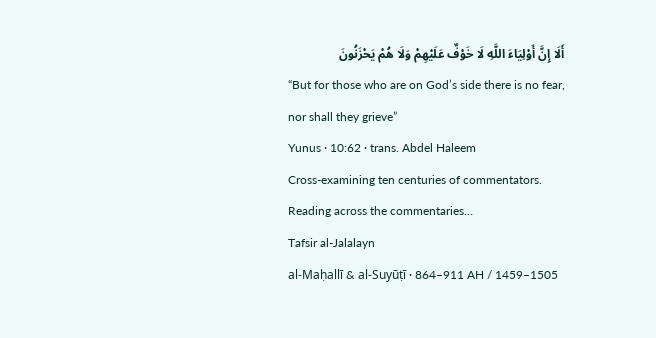أَلَا إِنَّ أَوْلِيَاءَ اللَّهِ لَا خَوْفٌ عَلَيْهِمْ وَلَا هُمْ يَحْزَنُونَ
“But for those who are on God’s side there is no fear, nor shall they grieve”
Yunus · 10:62 · trans. Abdel Haleem
Cross-examining ten centuries of commentators.
Reading across the commentaries…
Tafsir al-Jalalayn
al-Maḥallī & al-Suyūṭī · 864–911 AH / 1459–1505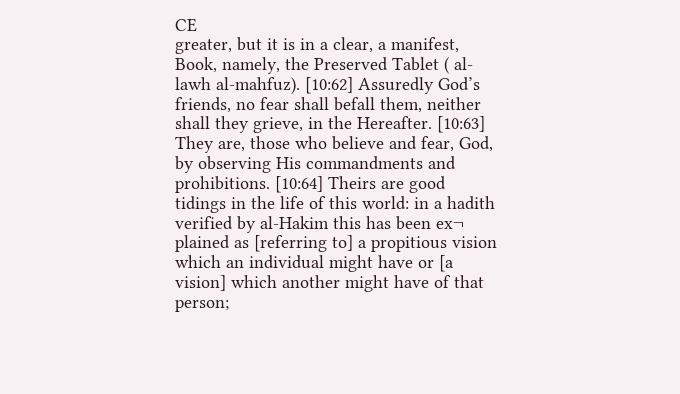CE
greater, but it is in a clear, a manifest, Book, namely, the Preserved Tablet ( al-lawh al-mahfuz). [10:62] Assuredly God’s friends, no fear shall befall them, neither shall they grieve, in the Hereafter. [10:63] They are, those who believe and fear, God, by observing His commandments and prohibitions. [10:64] Theirs are good tidings in the life of this world: in a hadith verified by al-Hakim this has been ex¬ plained as [referring to] a propitious vision which an individual might have or [a vision] which another might have of that person;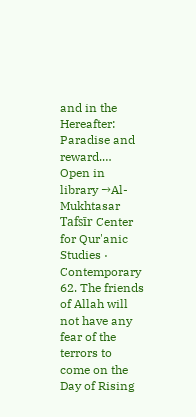and in the Hereafter: Paradise and reward.…
Open in library →Al-Mukhtasar
Tafsīr Center for Qur'anic Studies · Contemporary
62. The friends of Allah will not have any fear of the terrors to come on the Day of Rising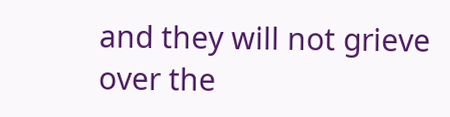and they will not grieve over the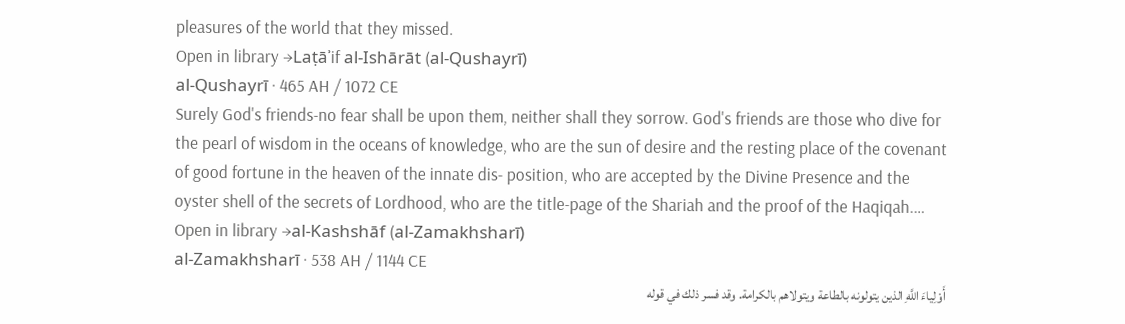pleasures of the world that they missed.
Open in library →Laṭāʾif al-Ishārāt (al-Qushayrī)
al-Qushayrī · 465 AH / 1072 CE
Surely God's friends-no fear shall be upon them, neither shall they sorrow. God's friends are those who dive for the pearl of wisdom in the oceans of knowledge, who are the sun of desire and the resting place of the covenant of good fortune in the heaven of the innate dis- position, who are accepted by the Divine Presence and the oyster shell of the secrets of Lordhood, who are the title-page of the Shariah and the proof of the Haqiqah.…
Open in library →al-Kashshāf (al-Zamakhsharī)
al-Zamakhsharī · 538 AH / 1144 CE
أَوْلِياءَ اللَّهِ الذين يتولونه بالطاعة ويتولاهم بالكرامة. وقد فسر ذلك في قوله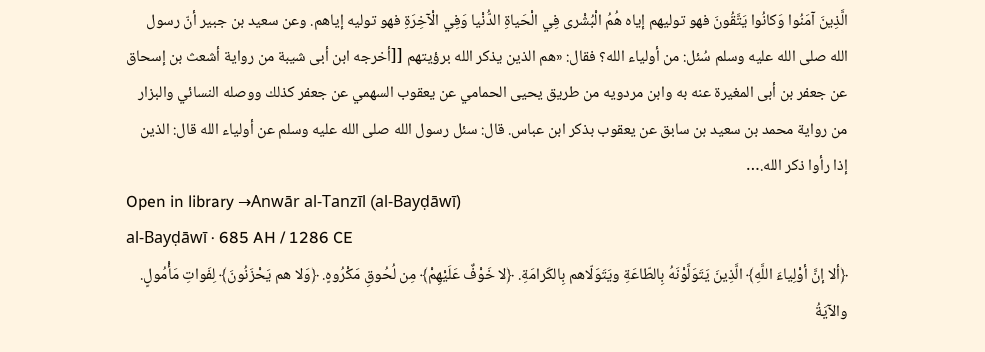الَّذِينَ آمَنُوا وَكانُوا يَتَّقُونَ فهو توليهم إياه هُمُ الْبُشْرى فِي الْحَياةِ الدُّنْيا وَفِي الْآخِرَةِ فهو توليه إياهم. وعن سعيد بن جبير أنّ رسول الله صلى الله عليه وسلم سُئل: من أولياء الله؟ فقال: «هم الذين يذكر الله برؤيتهم [[أخرجه ابن أبى شيبة من رواية أشعث بن إسحاق عن جعفر بن أبى المغيرة عنه به وابن مردويه من طريق يحيى الحمامي عن يعقوب السهمي عن جعفر كذلك ووصله النسائي والبزار من رواية محمد بن سعيد بن سابق عن يعقوب بذكر ابن عباس. قال: سئل رسول الله صلى الله عليه وسلم عن أولياء الله قال: الذين إذا رأوا ذكر الله.…
Open in library →Anwār al-Tanzīl (al-Bayḍāwī)
al-Bayḍāwī · 685 AH / 1286 CE
﴿ألا إنَّ أوْلِياءَ اللَّهِ﴾ الَّذِينَ يَتَوَلَّوْنَهُ بِالطّاعَةِ ويَتَوَلّاهم بِالكَرامَةِ. ﴿لا خَوْفٌ عَلَيْهِمْ﴾ مِن لُحُوقِ مَكْرُوهٍ. ﴿وَلا هم يَحْزَنُونَ﴾ لِفَواتِ مَأْمُولٍ. والآيَةُ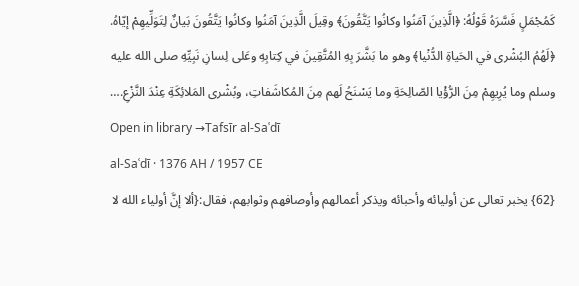كَمُجْمَلٍ فَسَّرَهُ قَوْلُهُ: ﴿الَّذِينَ آمَنُوا وكانُوا يَتَّقُونَ﴾ وقِيلَ الَّذِينَ آمَنُوا وكانُوا يَتَّقُونَ بَيانٌ لِتَوَلِّيهِمْ إيّاهُ. ﴿لَهُمُ البُشْرى في الحَياةِ الدُّنْيا﴾ وهو ما بَشَّرَ بِهِ المُتَّقِينَ في كِتابِهِ وعَلى لِسانِ نَبِيِّهِ صلى الله عليه وسلم وما يُرِيهِمْ مِنَ الرُّؤْيا الصّالِحَةِ وما يَسْنَحُ لَهم مِنَ المُكاشَفاتِ، وبُشْرى المَلائِكَةِ عِنْدَ النَّزْعِ.…
Open in library →Tafsīr al-Saʿdī
al-Saʿdī · 1376 AH / 1957 CE
{62} يخبر تعالى عن أوليائه وأحبائه ويذكر أعمالهم وأوصافهم وثوابهم، فقال:{ألا إنَّ أولياء الله لا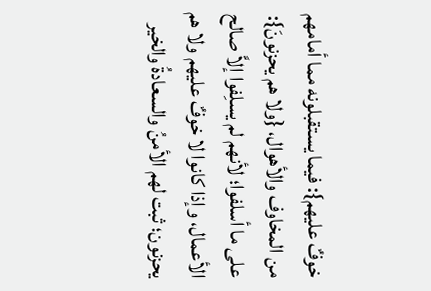خوفٌ عليهم}: فيما يستقبلونه مما أمامهم من المخاوف والأهوال، {ولا هم يحزنونَ}: على ما أسلفوا؛ لأنهم لم يسلِفوا إلاَّ صالح الأعمال، وإذا كانوا لا خوفٌ عليهم ولا هم يحزنون؛ ثبت لهم الأمنُ والسعادةُ والخير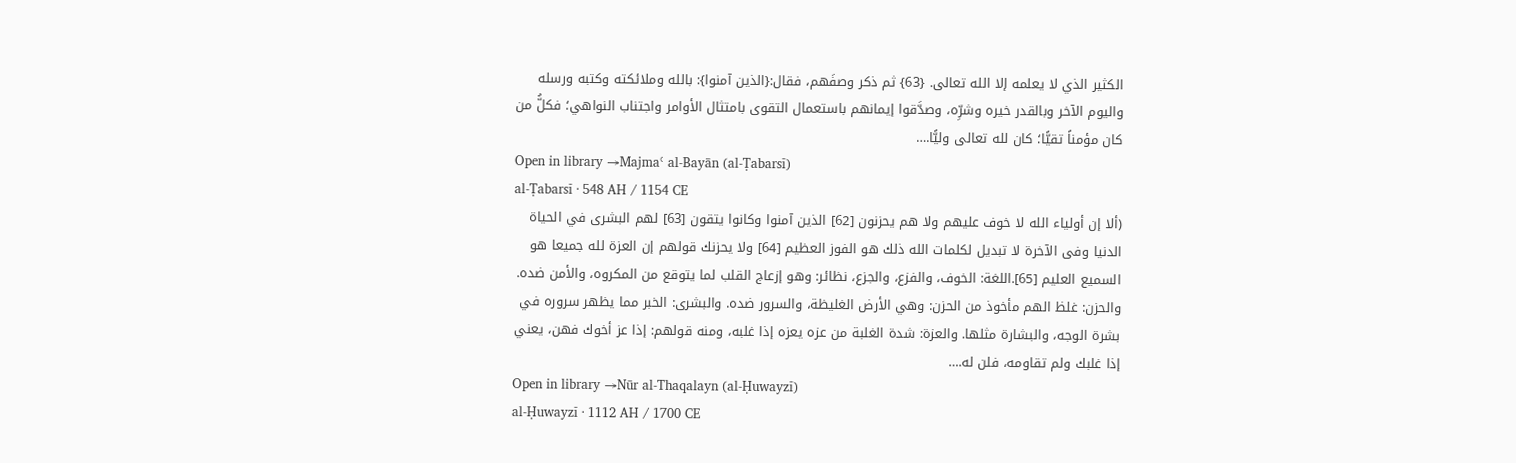الكثير الذي لا يعلمه إلا الله تعالى. {63} ثم ذكر وصفَهم، فقال:{الذين آمنوا}: بالله وملائكته وكتبه ورسله واليوم الآخر وبالقدر خيره وشرِّه، وصدَّقوا إيمانهم باستعمال التقوى بامتثال الأوامر واجتناب النواهي؛ فكلُّ من كان مؤمناً تقيًّا؛ كان لله تعالى وليًّا.…
Open in library →Majmaʿ al-Bayān (al-Ṭabarsī)
al-Ṭabarsī · 548 AH / 1154 CE
(ألا إن أولياء الله لا خوف عليهم ولا هم يحزنون [62] الذين آمنوا وكانوا يتقون [63] لهم البشرى في الحياة الدنيا وفى الآخرة لا تبديل لكلمات الله ذلك هو الفوز العظيم [64] ولا يحزنك قولهم إن العزة لله جميعا هو السميع العليم [65].اللغة: الخوف، والفزع، والجزع، نظائر: وهو إزعاج القلب لما يتوقع من المكروه، والأمن ضده. والحزن: غلظ الهم مأخوذ من الحزن: وهي الأرض الغليظة، والسرور ضده. والبشرى: الخبر مما يظهر سروره في بشرة الوجه، والبشارة مثلها. والعزة: شدة الغلبة من عزه يعزه إذا غلبه، ومنه قولهم: إذا عز أخوك فهن، يعني إذا غلبك ولم تقاومه، فلن له.…
Open in library →Nūr al-Thaqalayn (al-Ḥuwayzī)
al-Ḥuwayzī · 1112 AH / 1700 CE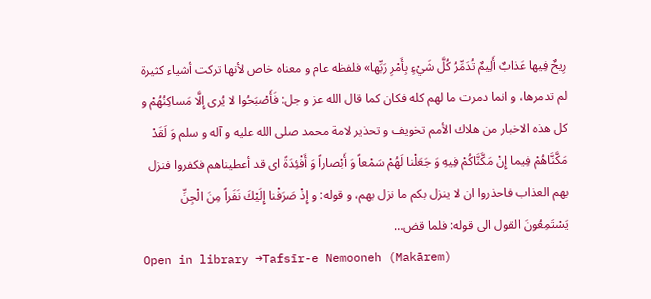رِيحٌ فِيها عَذابٌ أَلِيمٌ تُدَمِّرُ كُلَّ شَيْ‌ءٍ بِأَمْرِ رَبِّها» فلفظه عام و معناه خاص لأنها تركت أشياء كثيرة لم تدمرها، و انما دمرت ما لهم كله فكان كما قال الله عز و جل: فَأَصْبَحُوا لا يُرى‌ إِلَّا مَساكِنُهُمْ‌ و كل هذه الاخبار من هلاك الأمم تخويف و تحذير لامة محمد صلى الله عليه و آله و سلم‌ وَ لَقَدْ مَكَّنَّاهُمْ فِيما إِنْ مَكَّنَّاكُمْ فِيهِ وَ جَعَلْنا لَهُمْ سَمْعاً وَ أَبْصاراً وَ أَفْئِدَةً اى قد أعطيناهم فكفروا فنزل بهم العذاب فاحذروا ان لا ينزل بكم ما نزل بهم، و قوله: و إِذْ صَرَفْنا إِلَيْكَ نَفَراً مِنَ الْجِنِّ يَسْتَمِعُونَ‌ القول الى قوله: فلما قض…
Open in library →Tafsīr-e Nemooneh (Makārem)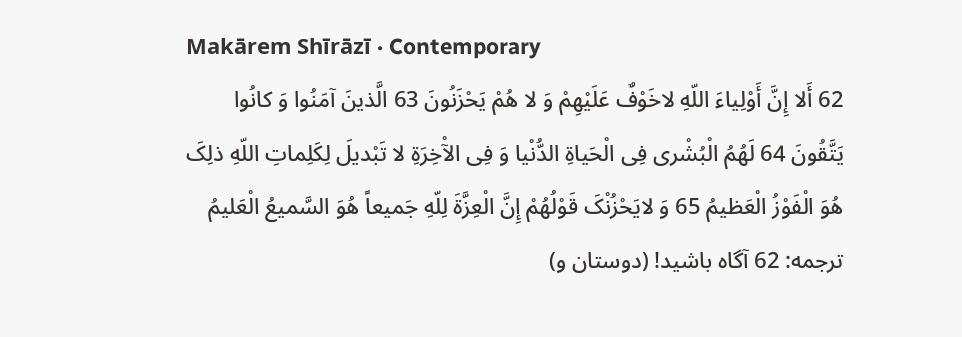Makārem Shīrāzī · Contemporary
62 أَلا إِنَّ أَوْلِیاءَ اللّهِ لاخَوْفٌ عَلَیْهِمْ وَ لا هُمْ یَحْزَنُونَ 63 الَّذینَ آمَنُوا وَ کانُوا یَتَّقُونَ 64 لَهُمُ الْبُشْرى فِی الْحَیاةِ الدُّنْیا وَ فِی الآْخِرَةِ لا تَبْدیلَ لِکَلِماتِ اللّهِ ذلِکَ هُوَ الْفَوْزُ الْعَظیمُ 65 وَ لایَحْزُنْکَ قَوْلُهُمْ إِنَّ الْعِزَّةَ لِلّهِ جَمیعاً هُوَ السَّمیعُ الْعَلیمُ ترجمه: 62 آگاه باشید! (دوستان و)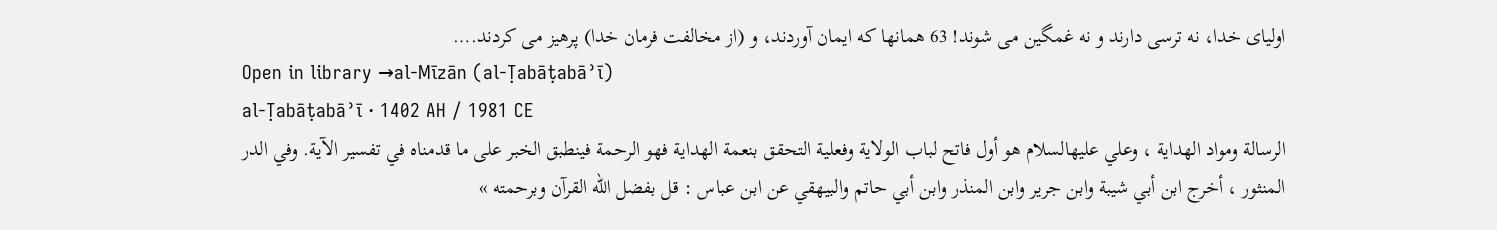اولیاى خدا، نه ترسى دارند و نه غمگین مى شوند! 63 همانها که ایمان آوردند، و (از مخالفت فرمان خدا) پرهیز مى کردند.…
Open in library →al-Mīzān (al-Ṭabāṭabāʾī)
al-Ṭabāṭabāʾī · 1402 AH / 1981 CE
الرسالة ومواد الهداية ، وعلي عليهالسلام هو أول فاتح لباب الولاية وفعلية التحقق بنعمة الهداية فهو الرحمة فينطبق الخبر على ما قدمناه في تفسير الآية. وفي الدر المنثور ، أخرج ابن أبي شيبة وابن جرير وابن المنذر وابن أبي حاتم والبيهقي عن ابن عباس : قل بفضل الله القرآن وبرحمته »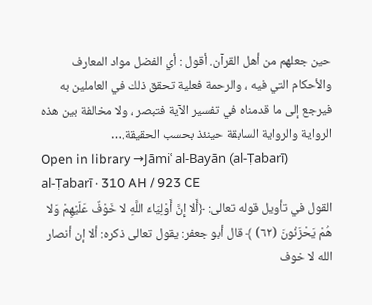حين جعلهم من أهل القرآن. أقول : أي الفضل مواد المعارف والأحكام التي فيه ، والرحمة فعلية تحقق ذلك في العاملين به فيرجع إلى ما قدمناه في تفسير الآية فتبصر ، ولا مخالفة بين هذه الرواية والرواية السابقة حينئذ بحسب الحقيقة.…
Open in library →Jāmiʿ al-Bayān (al-Ṭabarī)
al-Ṭabarī · 310 AH / 923 CE
القول في تأويل قوله تعالى: ﴿أَلا إِنَّ أَوْلِيَاءَ اللَّهِ لا خَوْفٌ عَلَيْهِمْ وَلا هُمْ يَحْزَنُونَ (٦٢) ﴾ قال أبو جعفر: يقول تعالى ذكره: ألا إن أنصار الله لا خوف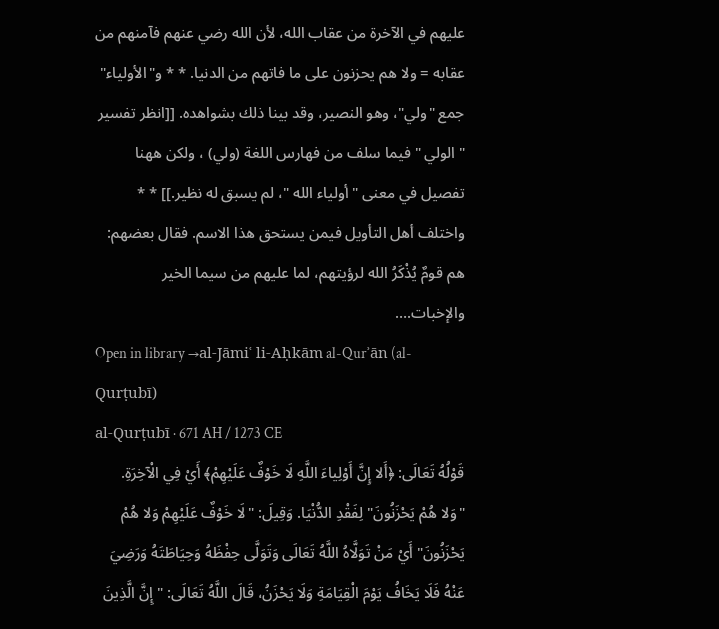عليهم في الآخرة من عقاب الله، لأن الله رضي عنهم فآمنهم من عقابه = ولا هم يحزنون على ما فاتهم من الدنيا. * * و"الأولياء" جمع "ولي"، وهو النصير، وقد بينا ذلك بشواهده. [[انظر تفسير " الولي " فيما سلف من فهارس اللغة (ولي) ، ولكن ههنا تفصيل في معنى " أولياء الله "، لم يسبق له نظير.]] * * واختلف أهل التأويل فيمن يستحق هذا الاسم. فقال بعضهم: هم قومٌ يُذْكَرُ الله لرؤيتهم، لما عليهم من سيما الخير والإخبات.…
Open in library →al-Jāmiʿ li-Aḥkām al-Qurʾān (al-Qurṭubī)
al-Qurṭubī · 671 AH / 1273 CE
قَوْلُهُ تَعَالَى: ﴿أَلا إِنَّ أَوْلِياءَ اللَّهِ لَا خَوْفٌ عَلَيْهِمْ﴾ أَيْ فِي الْآخِرَةِ. "وَلا هُمْ يَحْزَنُونَ" لِفَقْدِ الدُّنْيَا. وَقِيلَ: "لَا خَوْفٌ عَلَيْهِمْ وَلا هُمْ يَحْزَنُونَ" أَيْ مَنْ تَوَلَّاهُ اللَّهُ تَعَالَى وَتَوَلَّى حِفْظَهُ وَحِيَاطَتَهُ وَرَضِيَ عَنْهُ فَلَا يَخَافُ يَوْمَ الْقِيَامَةِ وَلَا يَحْزَنُ، قَالَ اللَّهُ تَعَالَى: "إِنَّ الَّذِينَ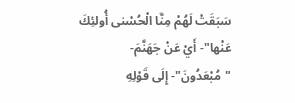سَبَقَتْ لَهُمْ مِنَّا الْحُسْنى أُولئِكَ عَنْها"- أَيْ عَنْ جَهَنَّمَ- "مُبْعَدُونَ"- إِلَى قَوْلِهِ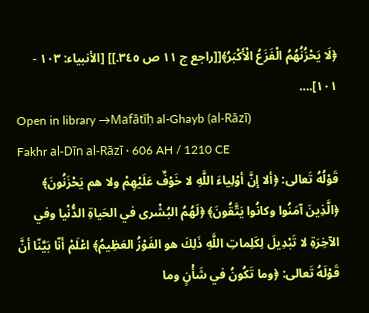﴿لَا يَحْزُنُهُمُ الْفَزَعُ الْأَكْبَرُ﴾[[راجع ج ١١ ص ٣٤٥.]] [الأنبياء: ١٠٣ - ١٠١].…
Open in library →Mafātīḥ al-Ghayb (al-Rāzī)
Fakhr al-Dīn al-Rāzī · 606 AH / 1210 CE
قَوْلُهُ تَعالى: ﴿ألا إنَّ أوْلِياءَ اللَّهِ لا خَوْفٌ عَلَيْهِمْ ولا هم يَحْزَنُونَ﴾ ﴿الَّذِينَ آمَنُوا وكانُوا يَتَّقُونَ﴾ ﴿لَهُمُ البُشْرى في الحَياةِ الدُّنْيا وفي الآخِرَةِ لا تَبْدِيلَ لِكَلِماتِ اللَّهِ ذَلِكَ هو الفَوْزُ العَظِيمُ﴾ اعْلَمْ أنّا بَيَّنّا أنَّ قَوْلَهُ تَعالى: ﴿وما تَكُونُ في شَأْنٍ وما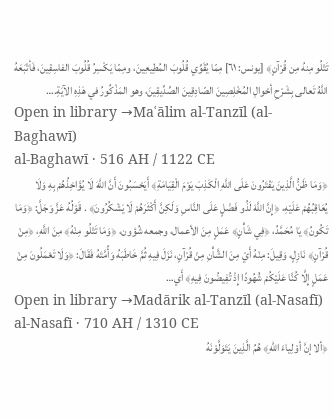تَتْلُو مِنهُ مِن قُرْآنٍ﴾ [يونس: ٦١] مِمّا يُقَوِّي قُلُوبَ المُطِيعِينَ، ومِمّا يَكْسِرُ قُلُوبَ الفاسِقِينَ، فَأتْبَعَهُ اللَّهُ تَعالى بِشَرْحِ أحْوالِ المُخْلِصِينَ الصّادِقِينَ الصِّدِّيقِينَ، وهو المَذْكُورُ في هَذِهِ الآيَةِ.…
Open in library →Maʿālim al-Tanzīl (al-Baghawī)
al-Baghawī · 516 AH / 1122 CE
﴿وَمَا ظَنُّ الَّذِينَ يَفْتَرُونَ عَلَى اللَّهِ الْكَذِبَ يَوْمَ الْقِيَامَةِ﴾ أَيَحْسَبُونَ أَنَّ اللَّهَ لَا يُؤَاخِذُهُمْ بِهِ وَلَا يُعَاقِبُهُمْ عَلَيْهِ، ﴿إِنَّ اللَّهَ لَذُو فَضْلٍ عَلَى النَّاسِ وَلَكِنَّ أَكْثَرَهُمْ لَا يَشْكُرُونَ﴾ . قَوْلُهُ عَزَّ وَجَلَّ: ﴿وَمَا تَكُونُ﴾ يَا مُحَمَّدُ، ﴿فِي شَأْنٍ﴾ عَمَلٍ مِنَ الأعمال، وجمعه شُؤون، ﴿وَمَا تَتْلُو مِنْهُ﴾ مِنَ اللَّهِ، ﴿مِنْ قُرْآنٍ﴾ نَازِلٍ، وَقِيلَ: مِنْهُ أَيْ مِنَ الشَّأْنِ مِنْ قُرْآنٍ، نَزَلَ فِيهِ ثُمَّ خَاطَبَهُ وَأُمَّتَهُ فَقَالَ: ﴿وَلَا تَعْمَلُونَ مِنْ عَمَلٍ إِلَّا كُنَّا عَلَيْكُمْ شُهُودًا إِذْ تُفِيضُونَ فِيهِ﴾ أَي…
Open in library →Madārik al-Tanzīl (al-Nasafī)
al-Nasafī · 710 AH / 1310 CE
﴿ألا إنَّ أوْلِياءَ اللهِ﴾ هُمُ الَّذِينَ يَتَوَلَّوْنَهُ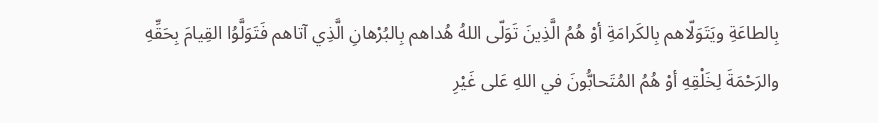بِالطاعَةِ ويَتَوَلّاهم بِالكَرامَةِ أوْ هُمُ الَّذِينَ تَوَلّى اللهُ هُداهم بِالبُرْهانِ الَّذِي آتاهم فَتَوَلَّوُا القِيامَ بِحَقِّهِ والرَحْمَةَ لِخَلْقِهِ أوْ هُمُ المُتَحابُّونَ في اللهِ عَلى غَيْرِ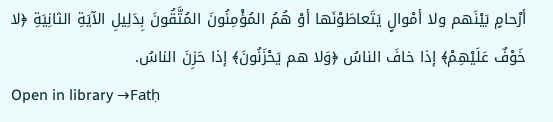أرْحامٍ بَيْنَهم ولا أمْوالٍ يَتَعاطَوْنَها أوْ هُمُ المُؤْمِنُونَ المُتَّقُونَ بِدَلِيلِ الآيَةِ الثانِيَةِ ﴿لا خَوْفٌ عَلَيْهِمْ﴾ إذا خافَ الناسُ ﴿وَلا هم يَحْزَنُونَ﴾ إذا حَزِنَ الناسُ.
Open in library →Fatḥ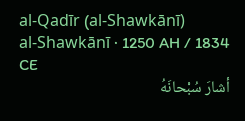al-Qadīr (al-Shawkānī)
al-Shawkānī · 1250 AH / 1834 CE
أشارَ سُبْحانَهُ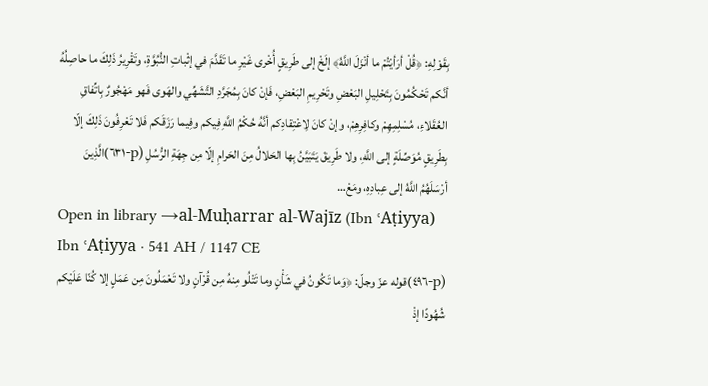بِقَوْلِهِ: ﴿قُلْ أرَأيْتُمْ ما أنْزَلَ اللَّهُ﴾ إلَخْ إلى طَرِيقٍ أُخْرى غَيْرِ ما تَقَدَّمَ في إثْباتِ النُّبُوَّةِ، وتَقْرِيرُ ذَلِكَ ما حاصِلُهُ أنَّكم تَحْكُمُونَ بِتَحْلِيلِ البَعْضِ وتَحْرِيمِ البَعْضِ، فَإنْ كانَ بِمُجَرَّدِ التَّشَهِّي والهَوى فَهو مَهْجُورٌ بِاتِّفاقِ العُقَلاءِ، مُسْلِمِهِمْ وكافِرِهِمْ، وإنْ كانَ لِاعْتِقادِكم أنَّهُ حُكْمُ اللَّهِ فِيكم وفِيما رَزَقَكم فَلا تَعْرِفُونَ ذَلِكَ إلّا بِطَرِيقٍ مُوَصِّلَةٍ إلى اللَّهِ، ولا طَرِيقَ يَتَبَيَّنُ بِها الحَلالُ مِنَ الحَرامِ إلّا مِن جِهَةِ الرُّسُلِ (p-٦٣١)الَّذِينَ أرْسَلَهُمُ اللَّهُ إلى عِبادِهِ، ومَعْ…
Open in library →al-Muḥarrar al-Wajīz (Ibn ʿAṭiyya)
Ibn ʿAṭiyya · 541 AH / 1147 CE
(p-٤٩٦)قوله عزّ وجلّ: ﴿وَما تَكُونُ في شَأْنٍ وما تَتْلُو مِنهُ مِن قُرْآنٍ ولا تَعْمَلُونَ مِن عَمَلٍ إلا كُنّا عَلَيْكم شُهُودًا إذْ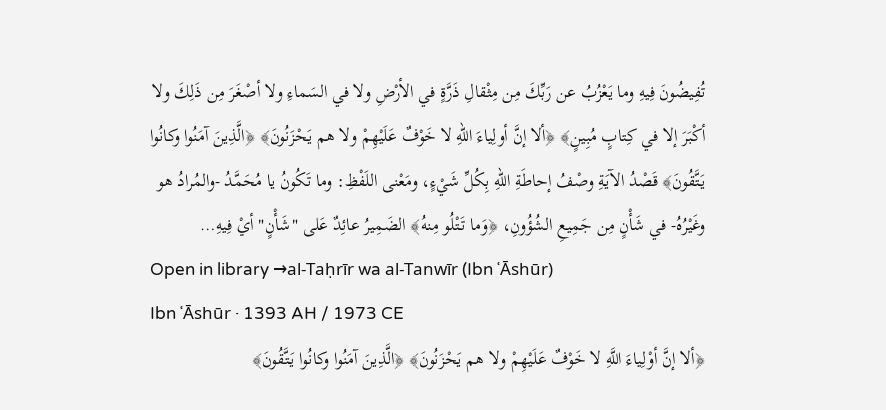تُفِيضُونَ فِيهِ وما يَعْزُبُ عن رَبِّكَ مِن مِثْقالِ ذَرَّةٍ في الأرْضِ ولا في السَماءِ ولا أصْغَرَ مِن ذَلِكَ ولا أكْبَرَ إلا في كِتابٍ مُبِينٍ﴾ ﴿ألا إنَّ أولِياءَ اللهِ لا خَوْفٌ عَلَيْهِمْ ولا هم يَحْزَنُونَ﴾ ﴿الَّذِينَ آمَنُوا وكانُوا يَتَّقُونَ﴾ قَصْدُ الآيَةِ وصْفُ إحاطَةِ اللهِ بِكُلِّ شَيْءٍ، ومَعْنى اللَفْظِ: وما تَكُونُ يا مُحَمَّدُ -والمُرادُ هو وغَيْرُهُ- في شَأْنٍ مِن جَمِيعِ الشُؤُونِ، ﴿وَما تَتْلُو مِنهُ﴾ الضَمِيرُ عائِدٌ عَلى "شَأْنٍ" أيْ فِيهِ…
Open in library →al-Taḥrīr wa al-Tanwīr (Ibn ʿĀshūr)
Ibn ʿĀshūr · 1393 AH / 1973 CE
﴿ألا إنَّ أوْلِياءَ اللَّهِ لا خَوْفٌ عَلَيْهِمْ ولا هم يَحْزَنُونَ﴾ ﴿الَّذِينَ آمَنُوا وكانُوا يَتَّقُونَ﴾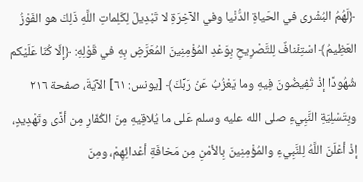﴿لَهُمُ البُشْرى في الحَياةِ الدُّنْيا وفي الآخِرَةِ لا تَبْدِيلَ لِكَلِماتِ اللَّهِ ذَلِكَ هو الفَوْزُ العَظِيمُ﴾ اسْتِئْنافٌ لِلتَّصْرِيحِ بِوَعْدِ المُؤْمِنِينَ المُعَرَّضِ بِهِ في قَوْلِهِ: ﴿إلّا كُنّا عَلَيْكم شُهُودًا إذْ تُفِيضُونَ فِيهِ وما يَعْزُبُ عَنْ رَبِّكَ﴾ [يونس: ٦١] الآيَةَ، صفحة ٢١٦ وبِتَسْلِيَةِ النَّبِيءِ صلى الله عليه وسلم عَلى ما يُلاقِيهِ مِنَ الكُفّارِ مِن أذًى وتَهْدِيدٍ، إذْ أعْلَنَ اللَّهُ لِلنَّبِيءِ والمُؤْمِنِينَ بِالأمْنِ مِن مَخافَةِ أعْدائِهِمْ، ومِنَ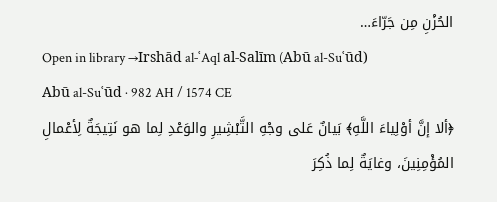الحُزْنِ مِن جَرّاءَ…
Open in library →Irshād al-ʿAql al-Salīm (Abū al-Suʿūd)
Abū al-Suʿūd · 982 AH / 1574 CE
﴿ألا إنَّ أوْلِياءَ اللَّهِ﴾ بَيانٌ عَلى وجْهِ التَّبْشِيرِ والوَعْدِ لِما هو نَتِيجَةٌ لِأعْمالِ المُؤْمِنِينَ، وغايَةٌ لِما ذُكِرَ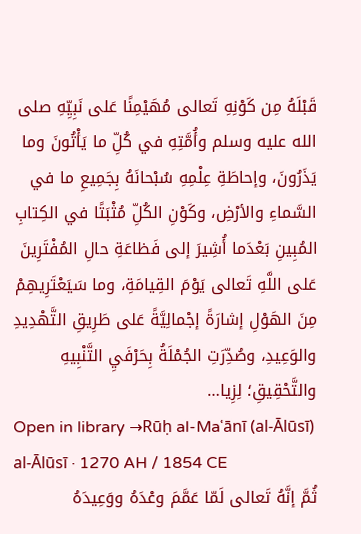قَبْلَهُ مِن كَوْنِهِ تَعالى مُهَيْمِنًا عَلى نَبِيِّهِ صلى الله عليه وسلم وأُمَّتِهِ في كُلِّ ما يَأْتُونَ وما يَذَرُونَ، وإحاطَةِ عِلْمِهِ سُبْحانَهُ بِجَمِيعِ ما في السَّماءِ والأرْضِ، وكَوْنِ الكُلِّ مُثْبَتًا في الكِتابِ المُبِينِ بَعْدَما أُشِيرَ إلى فَظاعَةِ حالِ المُفْتَرِينَ عَلى اللَّهِ تَعالى يَوْمَ القِيامَةِ، وما سَيَعْتَرِيهِمْ مِنَ الهَوْلِ إشارَةً إجْمالِيَّةً عَلى طَرِيقِ التَّهْدِيدِ والوَعِيدِ، وصُدِّرَتِ الجُمْلَةُ بِحَرْفَيِ التَّنْبِيهِ والتَّحْقِيقِ؛ لِزِيا…
Open in library →Rūḥ al-Maʿānī (al-Ālūsī)
al-Ālūsī · 1270 AH / 1854 CE
ثُمَّ إنَّهُ تَعالى لَمّا عَمَّمَ وعْدَهُ ووَعِيدَهُ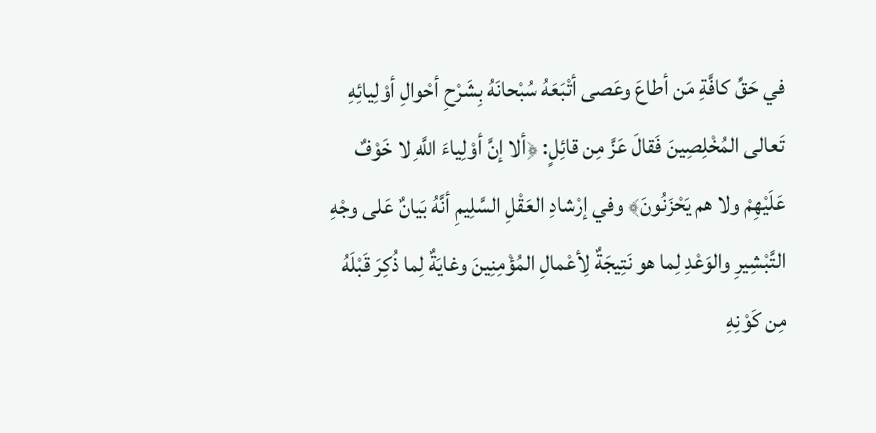في حَقِّ كافَّةِ مَن أطاعَ وعَصى أتْبَعَهُ سُبْحانَهُ بِشَرْحِ أحْوالِ أوْلِيائِهِ تَعالى المُخْلِصِينَ فَقالَ عَزَّ مِن قائِلٍ: ﴿ألا إنَّ أوْلِياءَ اللَّهِ لا خَوْفٌ عَلَيْهِمْ ولا هم يَحْزَنُونَ﴾ وفي إرْشادِ العَقْلِ السَّلِيمِ أنَّهُ بَيانٌ عَلى وجْهِ التَّبْشِيرِ والوَعْدِ لِما هو نَتِيجَةٌ لِأعْمالِ المُؤْمِنِينَ وغايَةٌ لِما ذُكِرَ قَبْلَهُ مِن كَوْنِهِ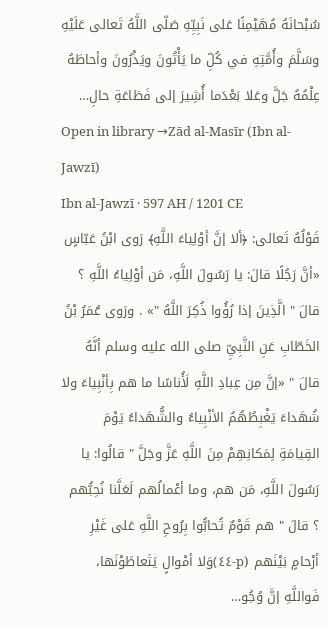سُبْحانَهُ مُهَيْمِنًا عَلى نَبِيِّهِ صَلّى اللَّهُ تَعالى عَلَيْهِ وسَلَّمَ وأُمَّتِهِ في كُلِّ ما يَأْتُونَ ويَذْرُونَ وأحاطَهُ عِلْمُهُ جَلَّ وعَلا بَعْدَما أُشِيرَ إلى فَظاعَةِ حالِ…
Open in library →Zād al-Masīr (Ibn al-Jawzī)
Ibn al-Jawzī · 597 AH / 1201 CE
قَوْلُهُ تَعالى: ﴿ألا إنَّ أوْلِياءَ اللَّهِ﴾ رَوى ابْنُ عَبّاسٍ «أنَّ رَجُلًا قالَ: يا رَسُولَ اللَّهِ، مَن أوْلِياءُ اللَّهِ ؟ قالَ " الَّذِينَ إذا رُؤُوا ذُكِرَ اللَّهُ "» . ورَوى عُمَرُ بْنُ الخَطّابِ عَنِ النَّبِيِّ صلى الله عليه وسلم أنَّهُ قالَ " «إنَّ مِن عِبادِ اللَّهِ لَأُناسًا ما هم بِأنْبِياءَ ولا شُهَداءَ يَغْبِطُهُمُ الأنْبِياءُ والشُّهَداءُ يَوْمَ القِيامَةِ لِمَكانِهِمْ مِنَ اللَّهِ عَزَّ وجَلَّ " قالُوا: يا رَسُولَ اللَّهِ، مَن هم، وما أعْمالُهم لَعَلَّنا نُحِبُّهم ؟ قالَ " هم قَوْمٌ تُحابُّوا بِرُوحِ اللَّهِ عَلى غَيْرِ أرْحامٍ بَيْنَهم (p-٤٤)وَلا أمْوالٍ يَتَعاطَوْنَها، فَواللَّهِ إنَّ وُجُو…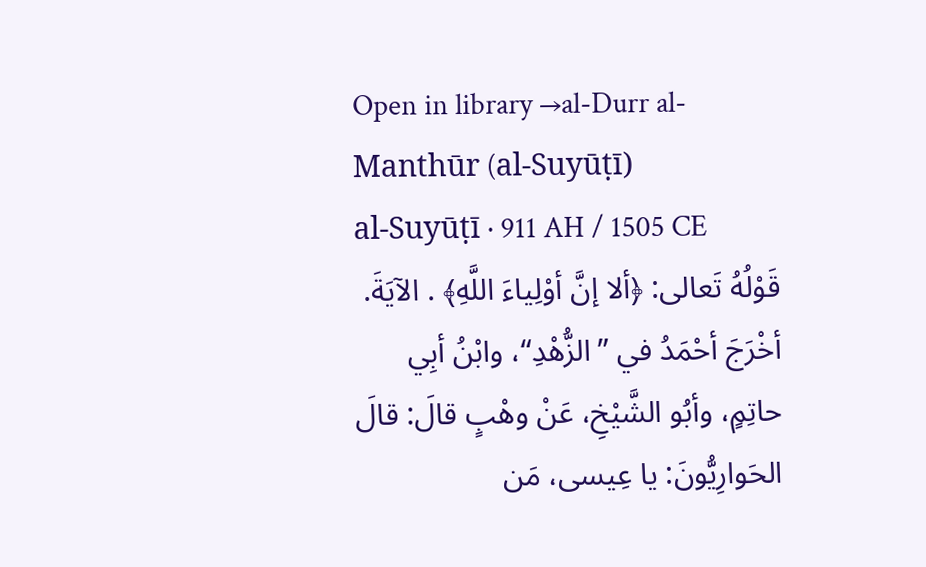Open in library →al-Durr al-Manthūr (al-Suyūṭī)
al-Suyūṭī · 911 AH / 1505 CE
قَوْلُهُ تَعالى: ﴿ألا إنَّ أوْلِياءَ اللَّهِ﴾ . الآيَةَ. أخْرَجَ أحْمَدُ في ”الزُّهْدِ“، وابْنُ أبِي حاتِمٍ، وأبُو الشَّيْخِ، عَنْ وهْبٍ قالَ: قالَ الحَوارِيُّونَ: يا عِيسى، مَن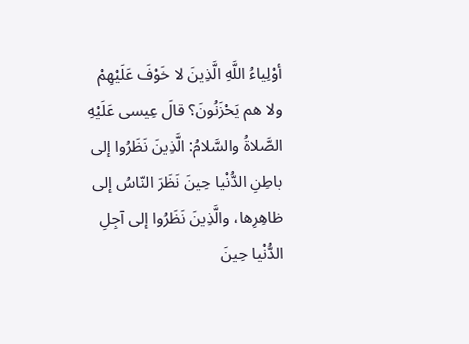أوْلِياءُ اللَّهِ الَّذِينَ لا خَوْفَ عَلَيْهِمْ ولا هم يَحْزَنُونَ؟ قالَ عِيسى عَلَيْهِ الصَّلاةُ والسَّلامُ: الَّذِينَ نَظَرُوا إلى باطِنِ الدُّنْيا حِينَ نَظَرَ النّاسُ إلى ظاهِرِها، والَّذِينَ نَظَرُوا إلى آجِلِ الدُّنْيا حِينَ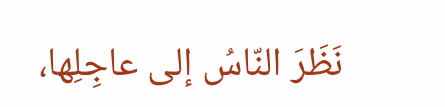نَظَرَ النّاسُ إلى عاجِلِها،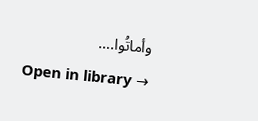وأماتُوا.…
Open in library →